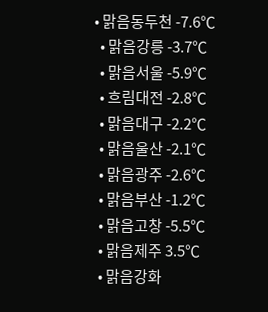• 맑음동두천 -7.6℃
  • 맑음강릉 -3.7℃
  • 맑음서울 -5.9℃
  • 흐림대전 -2.8℃
  • 맑음대구 -2.2℃
  • 맑음울산 -2.1℃
  • 맑음광주 -2.6℃
  • 맑음부산 -1.2℃
  • 맑음고창 -5.5℃
  • 맑음제주 3.5℃
  • 맑음강화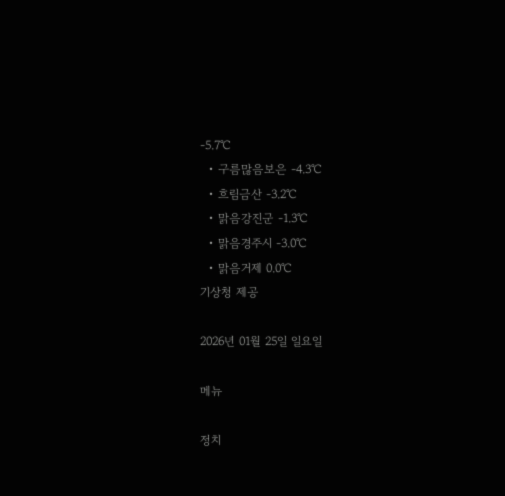-5.7℃
  • 구름많음보은 -4.3℃
  • 흐림금산 -3.2℃
  • 맑음강진군 -1.3℃
  • 맑음경주시 -3.0℃
  • 맑음거제 0.0℃
기상청 제공

2026년 01월 25일 일요일

메뉴

정치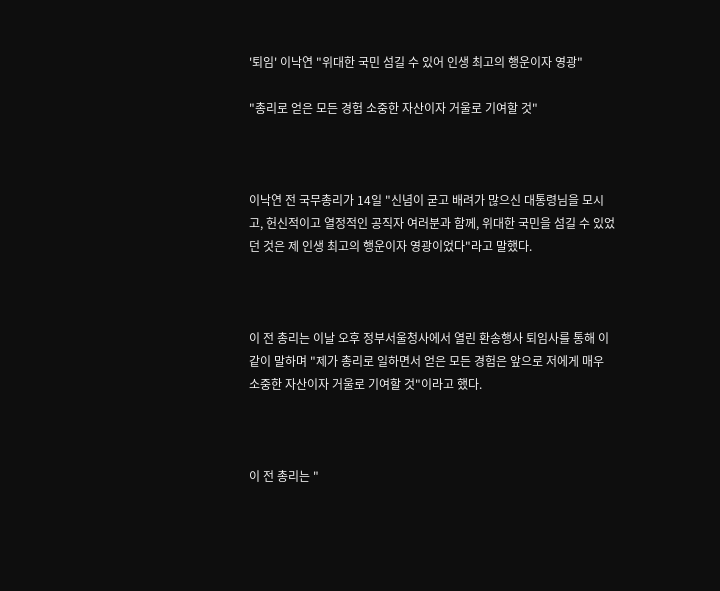'퇴임' 이낙연 "위대한 국민 섬길 수 있어 인생 최고의 행운이자 영광"

"총리로 얻은 모든 경험 소중한 자산이자 거울로 기여할 것"



이낙연 전 국무총리가 14일 "신념이 굳고 배려가 많으신 대통령님을 모시고, 헌신적이고 열정적인 공직자 여러분과 함께, 위대한 국민을 섬길 수 있었던 것은 제 인생 최고의 행운이자 영광이었다"라고 말했다.



이 전 총리는 이날 오후 정부서울청사에서 열린 환송행사 퇴임사를 통해 이같이 말하며 "제가 총리로 일하면서 얻은 모든 경험은 앞으로 저에게 매우 소중한 자산이자 거울로 기여할 것"이라고 했다.



이 전 총리는 "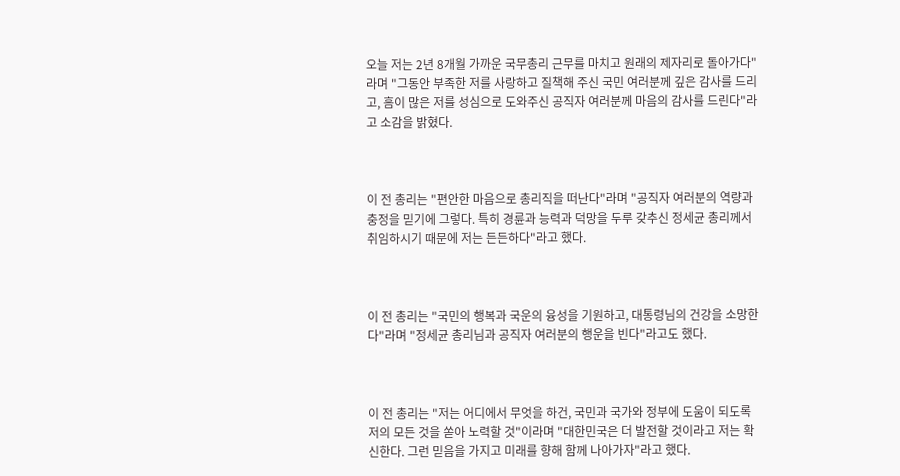오늘 저는 2년 8개월 가까운 국무총리 근무를 마치고 원래의 제자리로 돌아가다"라며 "그동안 부족한 저를 사랑하고 질책해 주신 국민 여러분께 깊은 감사를 드리고, 흠이 많은 저를 성심으로 도와주신 공직자 여러분께 마음의 감사를 드린다"라고 소감을 밝혔다.



이 전 총리는 "편안한 마음으로 총리직을 떠난다"라며 "공직자 여러분의 역량과 충정을 믿기에 그렇다. 특히 경륜과 능력과 덕망을 두루 갖추신 정세균 총리께서 취임하시기 때문에 저는 든든하다"라고 했다.



이 전 총리는 "국민의 행복과 국운의 융성을 기원하고, 대통령님의 건강을 소망한다"라며 "정세균 총리님과 공직자 여러분의 행운을 빈다"라고도 했다.



이 전 총리는 "저는 어디에서 무엇을 하건, 국민과 국가와 정부에 도움이 되도록 저의 모든 것을 쏟아 노력할 것"이라며 "대한민국은 더 발전할 것이라고 저는 확신한다. 그런 믿음을 가지고 미래를 향해 함께 나아가자"라고 했다.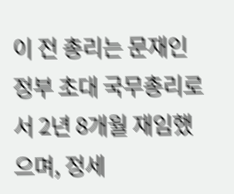이 전 총리는 문재인 정부 초대 국무총리로서 2년 8개월 재임했으며, 정세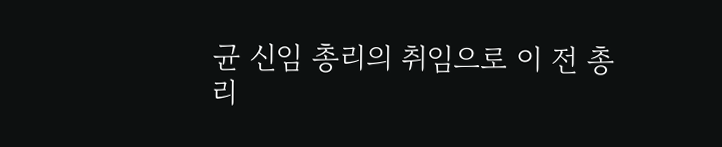균 신임 총리의 취임으로 이 전 총리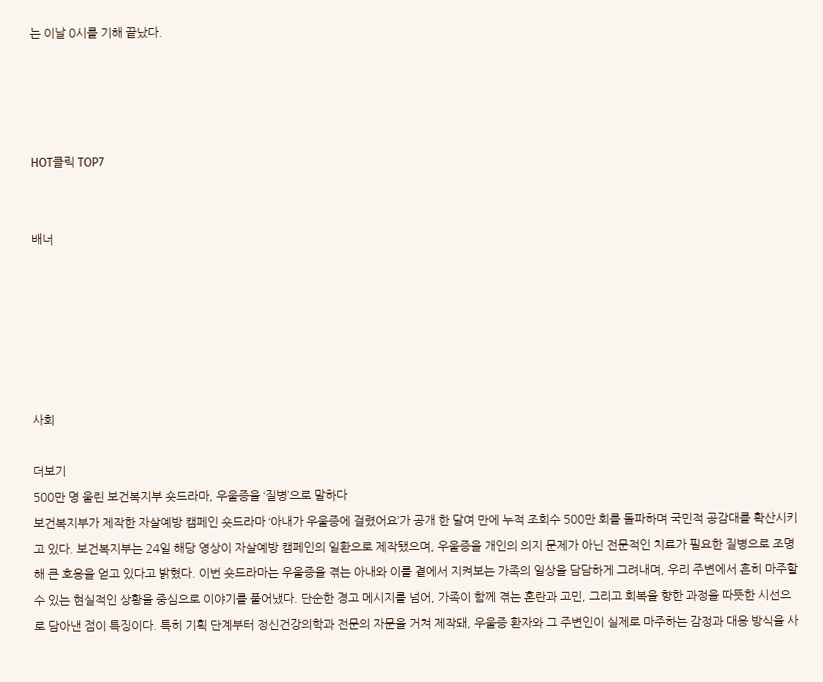는 이날 0시를 기해 끝났다.




HOT클릭 TOP7


배너






사회

더보기
500만 명 울린 보건복지부 숏드라마, 우울증을 ‘질병’으로 말하다
보건복지부가 제작한 자살예방 캠페인 숏드라마 ‘아내가 우울증에 걸렸어요’가 공개 한 달여 만에 누적 조회수 500만 회를 돌파하며 국민적 공감대를 확산시키고 있다. 보건복지부는 24일 해당 영상이 자살예방 캠페인의 일환으로 제작됐으며, 우울증을 개인의 의지 문제가 아닌 전문적인 치료가 필요한 질병으로 조명해 큰 호응을 얻고 있다고 밝혔다. 이번 숏드라마는 우울증을 겪는 아내와 이를 곁에서 지켜보는 가족의 일상을 담담하게 그려내며, 우리 주변에서 흔히 마주할 수 있는 현실적인 상황을 중심으로 이야기를 풀어냈다. 단순한 경고 메시지를 넘어, 가족이 함께 겪는 혼란과 고민, 그리고 회복을 향한 과정을 따뜻한 시선으로 담아낸 점이 특징이다. 특히 기획 단계부터 정신건강의학과 전문의 자문을 거쳐 제작돼, 우울증 환자와 그 주변인이 실제로 마주하는 감정과 대응 방식을 사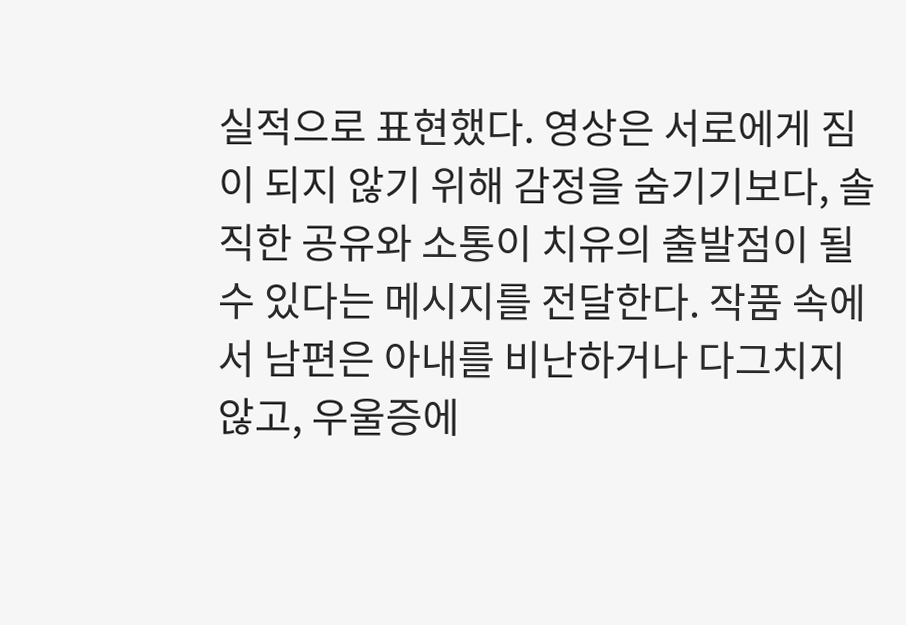실적으로 표현했다. 영상은 서로에게 짐이 되지 않기 위해 감정을 숨기기보다, 솔직한 공유와 소통이 치유의 출발점이 될 수 있다는 메시지를 전달한다. 작품 속에서 남편은 아내를 비난하거나 다그치지 않고, 우울증에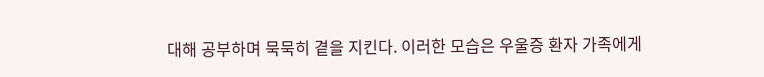대해 공부하며 묵묵히 곁을 지킨다. 이러한 모습은 우울증 환자 가족에게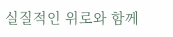실질적인 위로와 함께